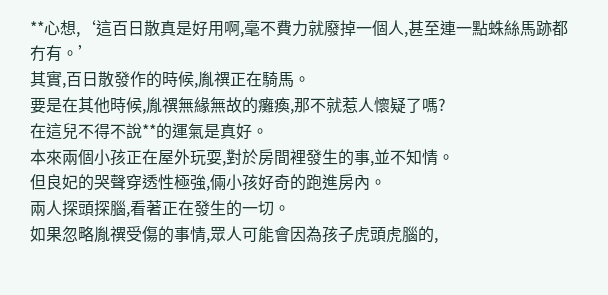**心想,‘這百日散真是好用啊,毫不費力就廢掉一個人,甚至連一點蛛絲馬跡都冇有。’
其實,百日散發作的時候,胤禩正在騎馬。
要是在其他時候,胤禩無緣無故的癱瘓,那不就惹人懷疑了嗎?
在這兒不得不說**的運氣是真好。
本來兩個小孩正在屋外玩耍,對於房間裡發生的事,並不知情。
但良妃的哭聲穿透性極強,倆小孩好奇的跑進房內。
兩人探頭探腦,看著正在發生的一切。
如果忽略胤禩受傷的事情,眾人可能會因為孩子虎頭虎腦的,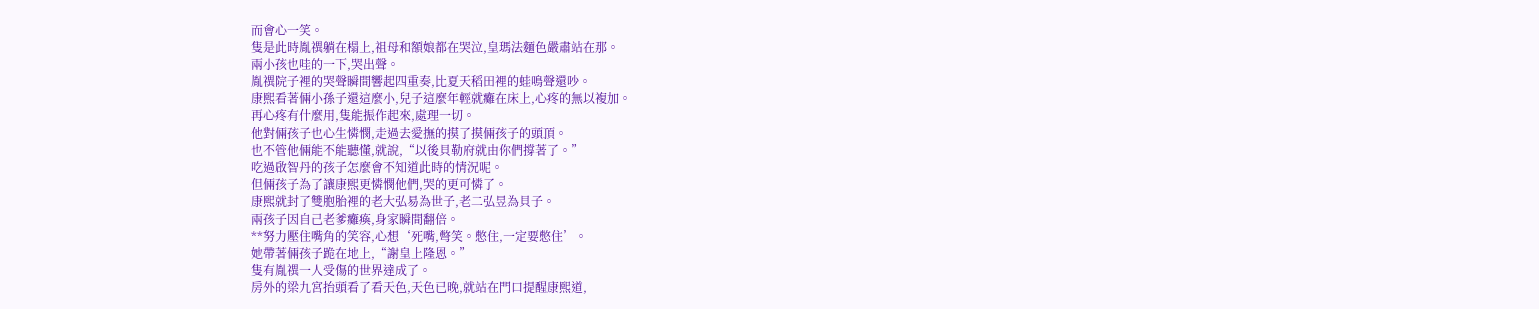而會心一笑。
隻是此時胤禩躺在榻上,祖母和額娘都在哭泣,皇瑪法麵色嚴肅站在那。
兩小孩也哇的一下,哭出聲。
胤禩院子裡的哭聲瞬間響起四重奏,比夏天稻田裡的蛙鳴聲還吵。
康熙看著倆小孫子還這麼小,兒子這麼年輕就癱在床上,心疼的無以複加。
再心疼有什麼用,隻能振作起來,處理一切。
他對倆孩子也心生憐憫,走過去愛撫的摸了摸倆孩子的頭頂。
也不管他倆能不能聽懂,就說,“以後貝勒府就由你們撐著了。”
吃過啟智丹的孩子怎麼會不知道此時的情況呢。
但倆孩子為了讓康熙更憐憫他們,哭的更可憐了。
康熙就封了雙胞胎裡的老大弘易為世子,老二弘昱為貝子。
兩孩子因自己老爹癱瘓,身家瞬間翻倍。
**努力壓住嘴角的笑容,心想‘死嘴,彆笑。憋住,一定要憋住’。
她帶著倆孩子跪在地上,“謝皇上隆恩。”
隻有胤禩一人受傷的世界達成了。
房外的梁九宮抬頭看了看天色,天色已晚,就站在門口提醒康熙道,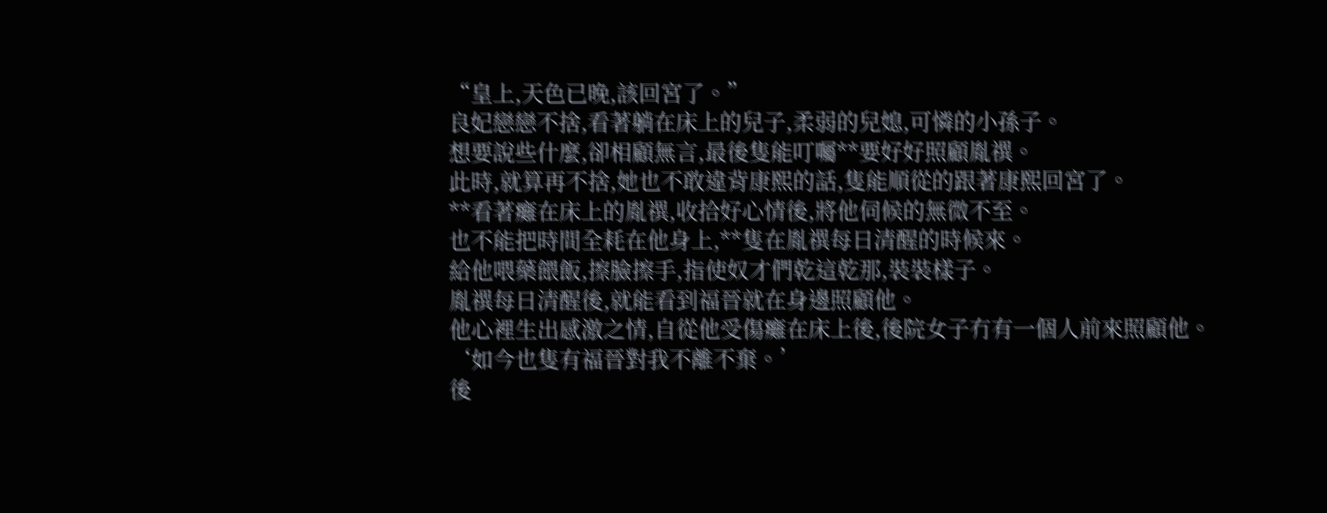“皇上,天色已晚,該回宮了。”
良妃戀戀不捨,看著躺在床上的兒子,柔弱的兒媳,可憐的小孫子。
想要說些什麼,卻相顧無言,最後隻能叮囑**要好好照顧胤禩。
此時,就算再不捨,她也不敢違背康熙的話,隻能順從的跟著康熙回宮了。
**看著癱在床上的胤禩,收拾好心情後,將他伺候的無微不至。
也不能把時間全耗在他身上,**隻在胤禩每日清醒的時候來。
給他喂藥餵飯,擦臉擦手,指使奴才們乾這乾那,裝裝樣子。
胤禩每日清醒後,就能看到福晉就在身邊照顧他。
他心裡生出感激之情,自從他受傷癱在床上後,後院女子冇有一個人前來照顧他。
‘如今也隻有福晉對我不離不棄。’
後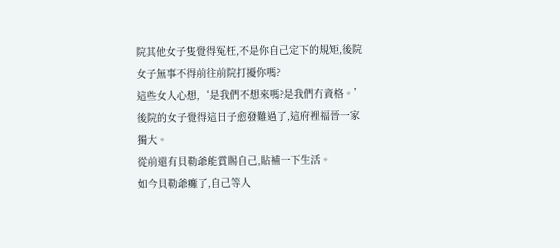院其他女子隻覺得冤枉,不是你自己定下的規矩,後院女子無事不得前往前院打擾你嗎?
這些女人心想,‘是我們不想來嗎?是我們冇資格。’
後院的女子覺得這日子愈發難過了,這府裡福晉一家獨大。
從前還有貝勒爺能賞賜自己,貼補一下生活。
如今貝勒爺癱了,自己等人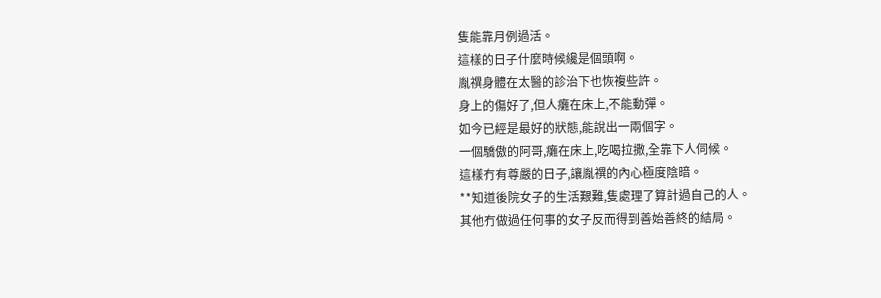隻能靠月例過活。
這樣的日子什麼時候纔是個頭啊。
胤禩身體在太醫的診治下也恢複些許。
身上的傷好了,但人癱在床上,不能動彈。
如今已經是最好的狀態,能說出一兩個字。
一個驕傲的阿哥,癱在床上,吃喝拉撒,全靠下人伺候。
這樣冇有尊嚴的日子,讓胤禩的內心極度陰暗。
**知道後院女子的生活艱難,隻處理了算計過自己的人。
其他冇做過任何事的女子反而得到善始善終的結局。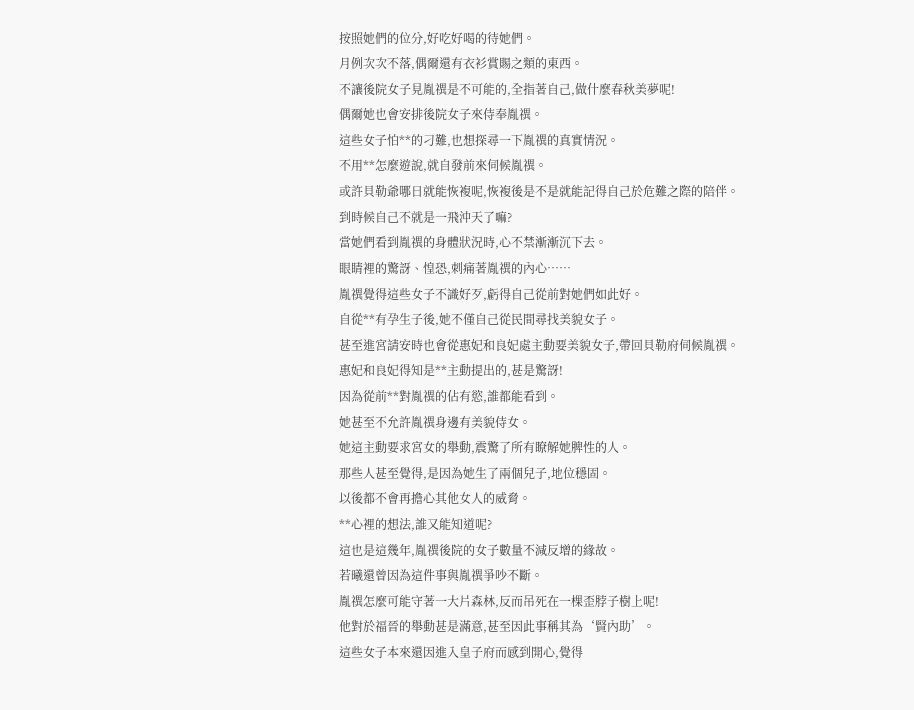按照她們的位分,好吃好喝的待她們。
月例次次不落,偶爾還有衣衫賞賜之類的東西。
不讓後院女子見胤禩是不可能的,全指著自己,做什麼春秋美夢呢!
偶爾她也會安排後院女子來侍奉胤禩。
這些女子怕**的刁難,也想探尋一下胤禩的真實情況。
不用**怎麼遊說,就自發前來伺候胤禩。
或許貝勒爺哪日就能恢複呢,恢複後是不是就能記得自己於危難之際的陪伴。
到時候自己不就是一飛沖天了嘛?
當她們看到胤禩的身體狀況時,心不禁漸漸沉下去。
眼睛裡的驚訝、惶恐,刺痛著胤禩的內心……
胤禩覺得這些女子不識好歹,虧得自己從前對她們如此好。
自從**有孕生子後,她不僅自己從民間尋找美貌女子。
甚至進宮請安時也會從惠妃和良妃處主動要美貌女子,帶回貝勒府伺候胤禩。
惠妃和良妃得知是**主動提出的,甚是驚訝!
因為從前**對胤禩的佔有慾,誰都能看到。
她甚至不允許胤禩身邊有美貌侍女。
她這主動要求宮女的舉動,震驚了所有瞭解她脾性的人。
那些人甚至覺得,是因為她生了兩個兒子,地位穩固。
以後都不會再擔心其他女人的威脅。
**心裡的想法,誰又能知道呢?
這也是這幾年,胤禩後院的女子數量不減反增的緣故。
若曦還曾因為這件事與胤禩爭吵不斷。
胤禩怎麼可能守著一大片森林,反而吊死在一棵歪脖子樹上呢!
他對於福晉的舉動甚是滿意,甚至因此事稱其為‘賢內助’。
這些女子本來還因進入皇子府而感到開心,覺得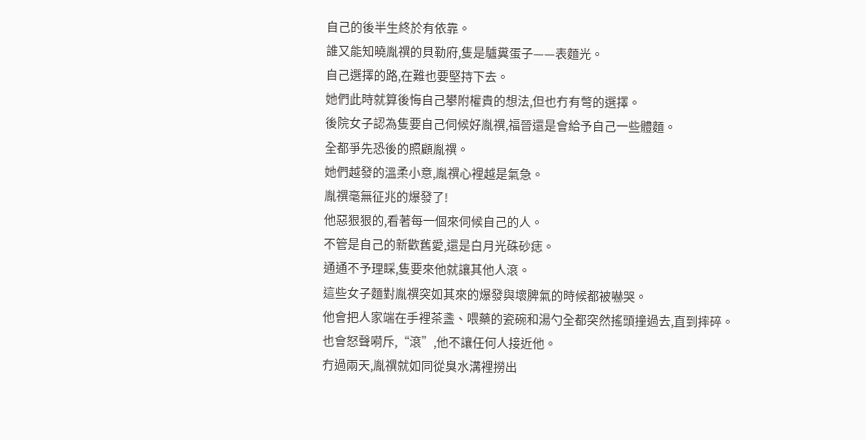自己的後半生終於有依靠。
誰又能知曉胤禩的貝勒府,隻是驢糞蛋子——表麵光。
自己選擇的路,在難也要堅持下去。
她們此時就算後悔自己攀附權貴的想法,但也冇有彆的選擇。
後院女子認為隻要自己伺候好胤禩,福晉還是會給予自己一些體麵。
全都爭先恐後的照顧胤禩。
她們越發的溫柔小意,胤禩心裡越是氣急。
胤禩毫無征兆的爆發了!
他惡狠狠的,看著每一個來伺候自己的人。
不管是自己的新歡舊愛,還是白月光硃砂痣。
通通不予理睬,隻要來他就讓其他人滾。
這些女子麵對胤禩突如其來的爆發與壞脾氣的時候都被嚇哭。
他會把人家端在手裡茶盞、喂藥的瓷碗和湯勺全都突然搖頭撞過去,直到摔碎。
也會怒聲嗬斥,“滾”,他不讓任何人接近他。
冇過兩天,胤禩就如同從臭水溝裡撈出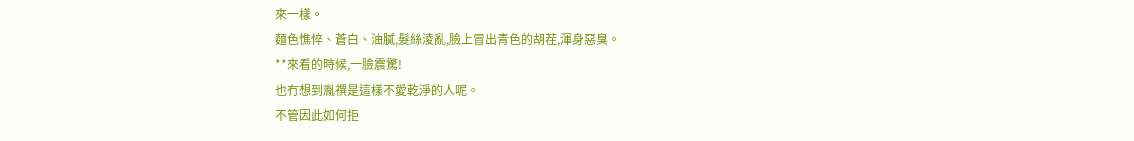來一樣。
麵色憔悴、蒼白、油膩,髮絲淩亂,臉上冒出青色的胡茬,渾身惡臭。
**來看的時候,一臉震驚!
也冇想到胤禩是這樣不愛乾淨的人呢。
不管因此如何拒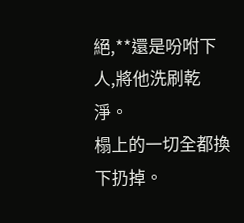絕,**還是吩咐下人,將他洗刷乾淨。
榻上的一切全都換下扔掉。